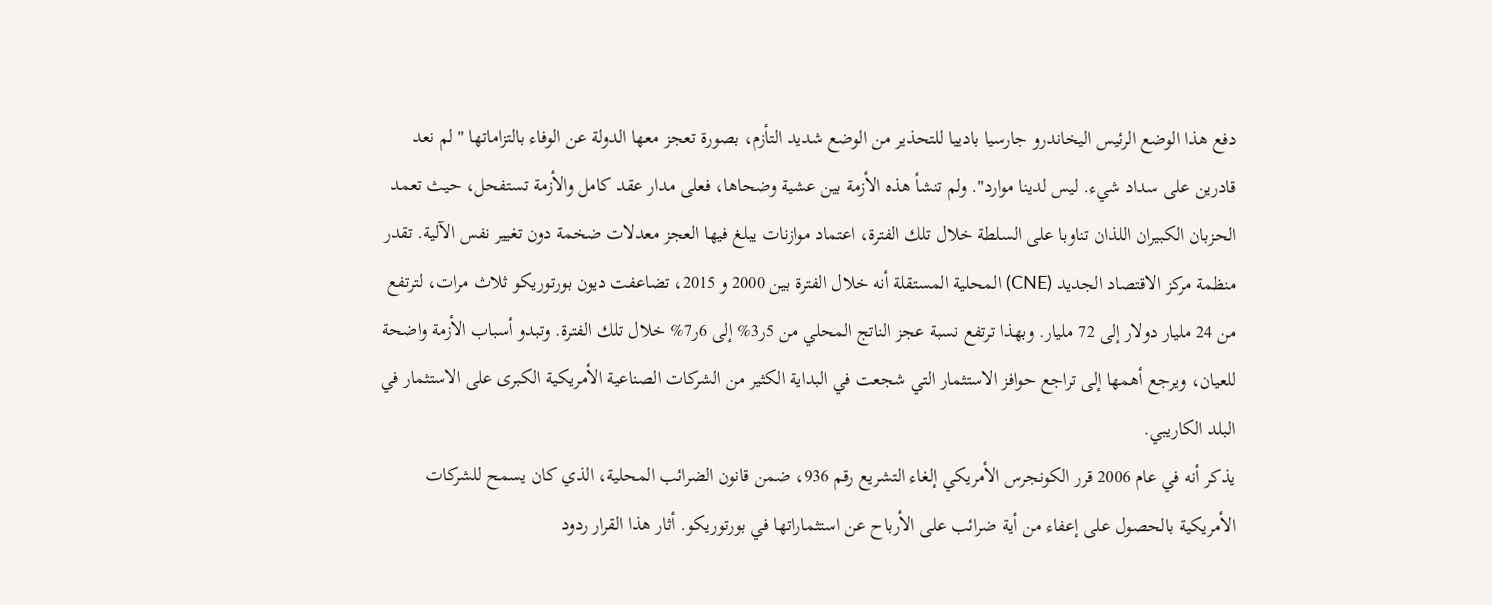دفع هذا الوضع الرئيس اليخاندرو جارسيا بادييا للتحذير من الوضع شديد التأزم، بصورة تعجز معها الدولة عن الوفاء بالتزاماتها "لم نعد قادرين على سداد شيء. ليس لدينا موارد". ولم تنشأ هذه الأزمة بين عشية وضحاها، فعلى مدار عقد كامل والأزمة تستفحل، حيث تعمد الحزبان الكبيران اللذان تناوبا على السلطة خلال تلك الفترة، اعتماد موازنات يبلغ فيها العجز معدلات ضخمة دون تغيير نفس الآلية. تقدر منظمة مركز الاقتصاد الجديد (CNE) المحلية المستقلة أنه خلال الفترة بين 2000 و 2015، تضاعفت ديون بورتوريكو ثلاث مرات، لترتفع من 24 مليار دولار إلى 72 مليار. وبهذا ترتفع نسبة عجز الناتج المحلي من 5ر3% إلى 6ر7% خلال تلك الفترة. وتبدو أسباب الأزمة واضحة للعيان، ويرجع أهمها إلى تراجع حوافز الاستثمار التي شجعت في البداية الكثير من الشركات الصناعية الأمريكية الكبرى على الاستثمار في البلد الكاريبي.
يذكر أنه في عام 2006 قرر الكونجرس الأمريكي إلغاء التشريع رقم 936، ضمن قانون الضرائب المحلية، الذي كان يسمح للشركات الأمريكية بالحصول على إعفاء من أية ضرائب على الأرباح عن استثماراتها في بورتوريكو. أثار هذا القرار ردود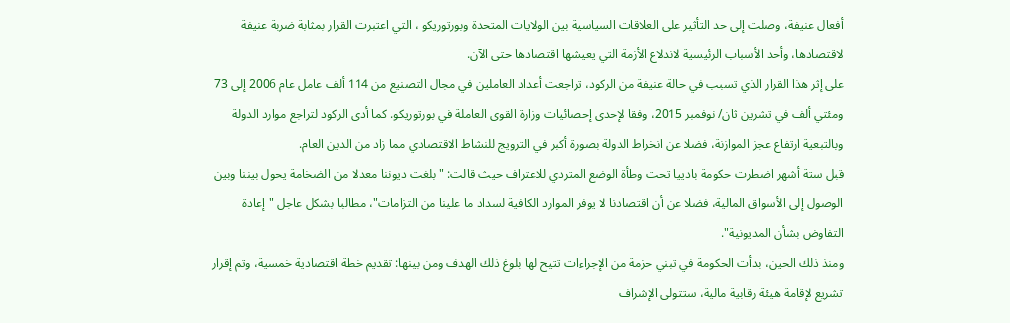أفعال عنيفة، وصلت إلى حد التأثير على العلاقات السياسية بين الولايات المتحدة وبورتوريكو ، التي اعتبرت القرار بمثابة ضربة عنيفة لاقتصادها، وأحد الأسباب الرئيسية لاندلاع الأزمة التي يعيشها اقتصادها حتى الآن.
على إثر هذا القرار الذي تسبب في حالة عنيفة من الركود، تراجعت أعداد العاملين في مجال التصنيع من 114 ألف عامل عام 2006 إلى 73 ومئتي ألف في تشرين ثان/ نوفمبر 2015، وفقا لإحدى إحصائيات وزارة القوى العاملة في بورتوريكو. كما أدى الركود لتراجع موارد الدولة وبالتبعية ارتفاع عجز الموازنة، فضلا عن انخراط الدولة بصورة أكبر في الترويج للنشاط الاقتصادي مما زاد من الدين العام.
قبل ستة أشهر اضطرت حكومة بادييا تحت وطأة الوضع المتردي للاعتراف حيث قالت: "بلغت ديوننا معدلا من الضخامة يحول بيننا وبين الوصول إلى الأسواق المالية، فضلا عن أن اقتصادنا لا يوفر الموارد الكافية لسداد ما علينا من التزامات"، مطالبا بشكل عاجل "إعادة التفاوض بشأن المديونية".
ومنذ ذلك الحين، بدأت الحكومة في تبني حزمة من الإجراءات تتيح لها بلوغ ذلك الهدف ومن بينها: تقديم خطة اقتصادية خمسية، وتم إقرار تشريع لإقامة هيئة رقابية مالية، ستتولى الإشراف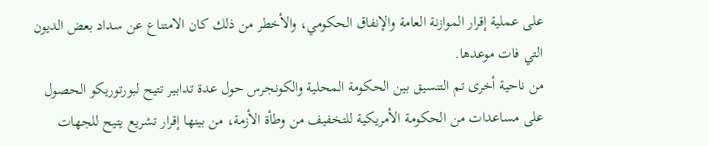على عملية إقرار الموازنة العامة والإنفاق الحكومي، والأخطر من ذلك كان الامتناع عن سداد بعض الديون التي فات موعدها.
من ناحية أخرى تم التنسيق بين الحكومة المحلية والكونجرس حول عدة تدابير تتيح لبورتوريكو الحصول على مساعدات من الحكومة الأمريكية للتخفيف من وطأة الأزمة، من بينها إقرار تشريع يتيح للجهات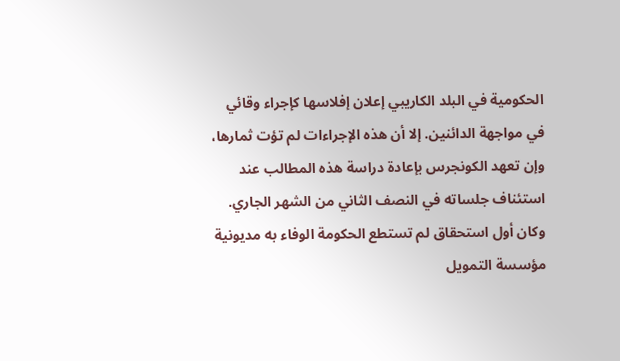الحكومية في البلد الكاريبي إعلان إفلاسها كإجراء وقائي في مواجهة الدائنين. إلا أن هذه الإجراءات لم تؤت ثمارها، وإن تعهد الكونجرس بإعادة دراسة هذه المطالب عند استئناف جلساته في النصف الثاني من الشهر الجاري.
وكان أول استحقاق لم تستطع الحكومة الوفاء به مديونية مؤسسة التمويل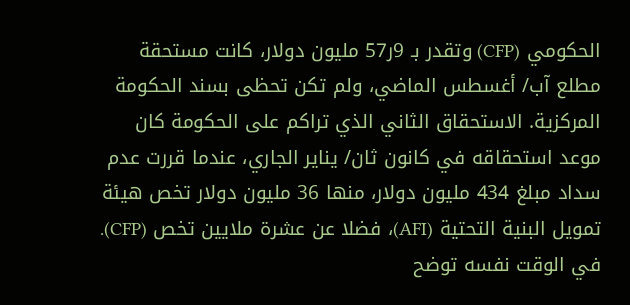الحكومي (CFP) وتقدر بـ 9ر57 مليون دولار، كانت مستحقة مطلع آب/ أغسطس الماضي، ولم تكن تحظى بسند الحكومة المركزية. الاستحقاق الثاني الذي تراكم على الحكومة كان موعد استحقاقه في كانون ثان/ يناير الجاري، عندما قررت عدم سداد مبلغ 434 مليون دولار، منها 36 مليون دولار تخص هيئة تمويل البنية التحتية (AFI)، فضلا عن عشرة ملايين تخص (CFP).
في الوقت نفسه توضح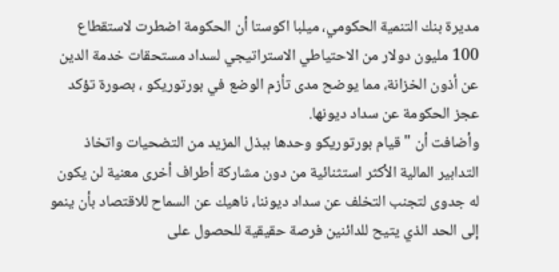مديرة بنك التنمية الحكومي، ميلبا اكوستا أن الحكومة اضطرت لاستقطاع 100 مليون دولار من الاحتياطي الاستراتيجي لسداد مستحقات خدمة الدين عن أذون الخزانة، مما يوضح مدى تأزم الوضع في بورتوريكو ، بصورة تؤكد عجز الحكومة عن سداد ديونها.
وأضافت أن " قيام بورتوريكو وحدها ببذل المزيد من التضحيات واتخاذ التدابير المالية الأكثر استثنائية من دون مشاركة أطراف أخرى معنية لن يكون له جدوى لتجنب التخلف عن سداد ديوننا، ناهيك عن السماح للاقتصاد بأن ينمو إلى الحد الذي يتيح للدائنين فرصة حقيقية للحصول على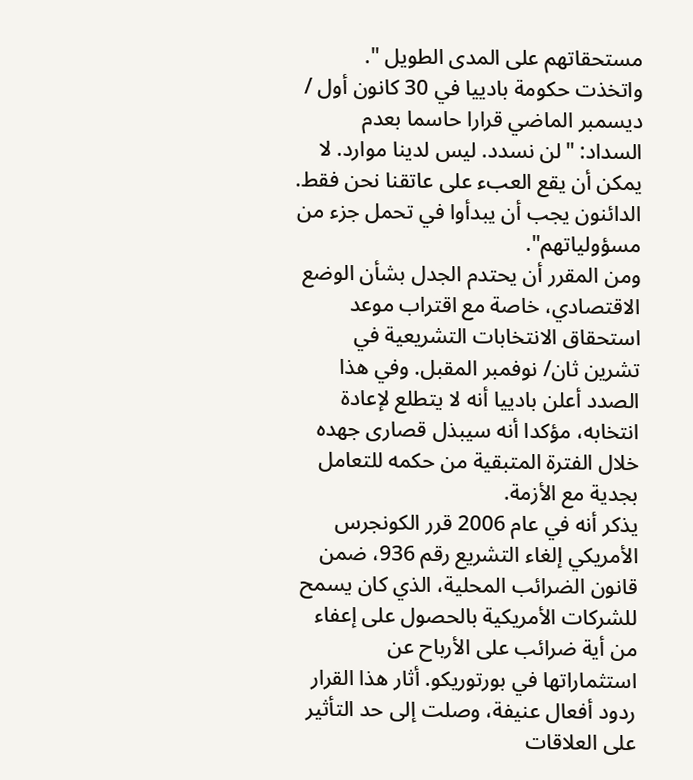مستحقاتهم على المدى الطويل ".
واتخذت حكومة بادييا في 30 كانون أول / ديسمبر الماضي قرارا حاسما بعدم السداد: "لن نسدد. ليس لدينا موارد. لا يمكن أن يقع العبء على عاتقنا نحن فقط. الدائنون يجب أن يبدأوا في تحمل جزء من مسؤولياتهم".
ومن المقرر أن يحتدم الجدل بشأن الوضع الاقتصادي، خاصة مع اقتراب موعد استحقاق الانتخابات التشريعية في تشرين ثان/ نوفمبر المقبل. وفي هذا الصدد أعلن بادييا أنه لا يتطلع لإعادة انتخابه، مؤكدا أنه سيبذل قصارى جهده خلال الفترة المتبقية من حكمه للتعامل بجدية مع الأزمة.
يذكر أنه في عام 2006 قرر الكونجرس الأمريكي إلغاء التشريع رقم 936، ضمن قانون الضرائب المحلية، الذي كان يسمح للشركات الأمريكية بالحصول على إعفاء من أية ضرائب على الأرباح عن استثماراتها في بورتوريكو. أثار هذا القرار ردود أفعال عنيفة، وصلت إلى حد التأثير على العلاقات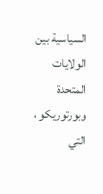السياسية بين الولايات المتحدة وبورتوريكو ، التي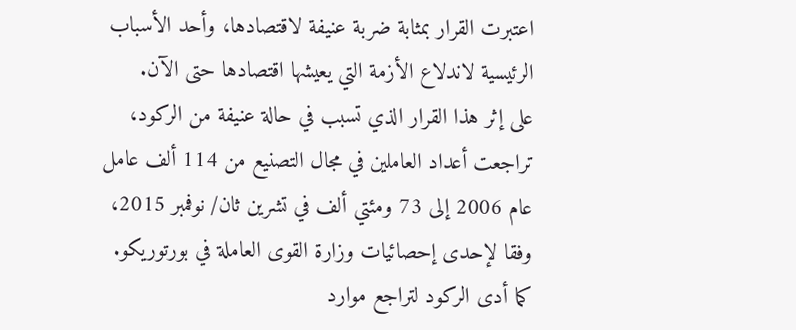اعتبرت القرار بمثابة ضربة عنيفة لاقتصادها، وأحد الأسباب الرئيسية لاندلاع الأزمة التي يعيشها اقتصادها حتى الآن.
على إثر هذا القرار الذي تسبب في حالة عنيفة من الركود، تراجعت أعداد العاملين في مجال التصنيع من 114 ألف عامل عام 2006 إلى 73 ومئتي ألف في تشرين ثان/ نوفمبر 2015، وفقا لإحدى إحصائيات وزارة القوى العاملة في بورتوريكو. كما أدى الركود لتراجع موارد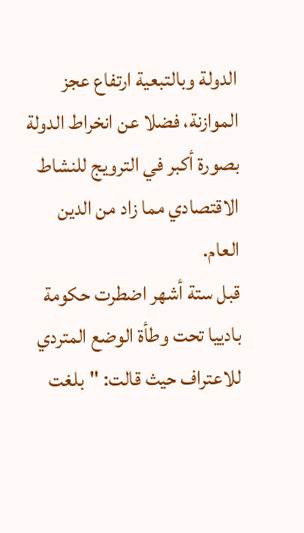الدولة وبالتبعية ارتفاع عجز الموازنة، فضلا عن انخراط الدولة بصورة أكبر في الترويج للنشاط الاقتصادي مما زاد من الدين العام.
قبل ستة أشهر اضطرت حكومة بادييا تحت وطأة الوضع المتردي للاعتراف حيث قالت: "بلغت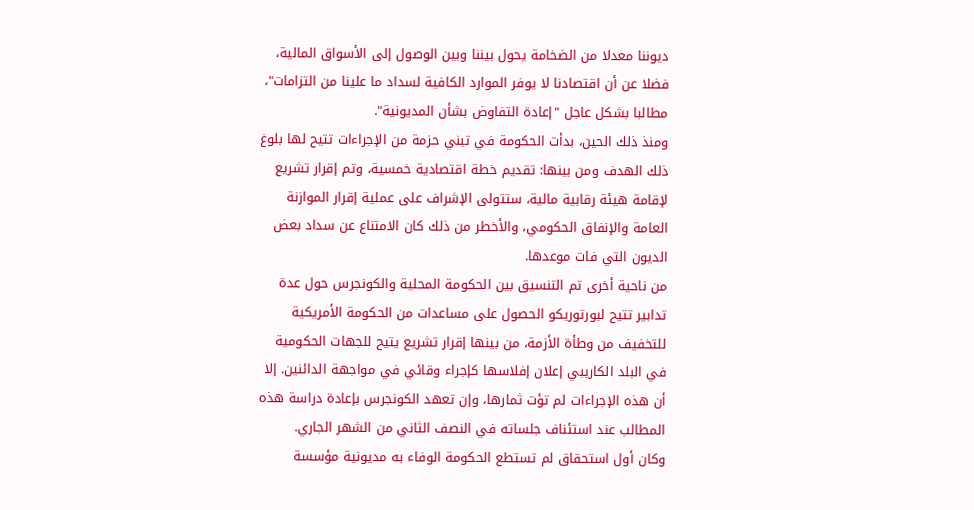ديوننا معدلا من الضخامة يحول بيننا وبين الوصول إلى الأسواق المالية، فضلا عن أن اقتصادنا لا يوفر الموارد الكافية لسداد ما علينا من التزامات"، مطالبا بشكل عاجل "إعادة التفاوض بشأن المديونية".
ومنذ ذلك الحين، بدأت الحكومة في تبني حزمة من الإجراءات تتيح لها بلوغ ذلك الهدف ومن بينها: تقديم خطة اقتصادية خمسية، وتم إقرار تشريع لإقامة هيئة رقابية مالية، ستتولى الإشراف على عملية إقرار الموازنة العامة والإنفاق الحكومي، والأخطر من ذلك كان الامتناع عن سداد بعض الديون التي فات موعدها.
من ناحية أخرى تم التنسيق بين الحكومة المحلية والكونجرس حول عدة تدابير تتيح لبورتوريكو الحصول على مساعدات من الحكومة الأمريكية للتخفيف من وطأة الأزمة، من بينها إقرار تشريع يتيح للجهات الحكومية في البلد الكاريبي إعلان إفلاسها كإجراء وقائي في مواجهة الدائنين. إلا أن هذه الإجراءات لم تؤت ثمارها، وإن تعهد الكونجرس بإعادة دراسة هذه المطالب عند استئناف جلساته في النصف الثاني من الشهر الجاري.
وكان أول استحقاق لم تستطع الحكومة الوفاء به مديونية مؤسسة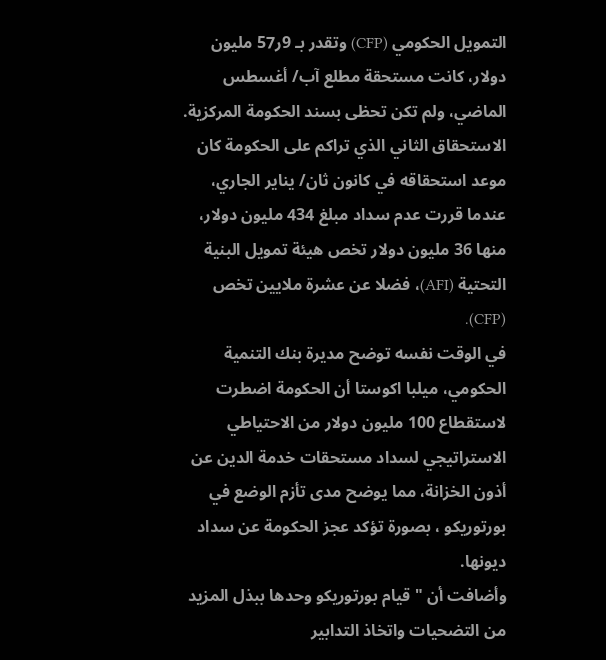التمويل الحكومي (CFP) وتقدر بـ 9ر57 مليون دولار، كانت مستحقة مطلع آب/ أغسطس الماضي، ولم تكن تحظى بسند الحكومة المركزية. الاستحقاق الثاني الذي تراكم على الحكومة كان موعد استحقاقه في كانون ثان/ يناير الجاري، عندما قررت عدم سداد مبلغ 434 مليون دولار، منها 36 مليون دولار تخص هيئة تمويل البنية التحتية (AFI)، فضلا عن عشرة ملايين تخص (CFP).
في الوقت نفسه توضح مديرة بنك التنمية الحكومي، ميلبا اكوستا أن الحكومة اضطرت لاستقطاع 100 مليون دولار من الاحتياطي الاستراتيجي لسداد مستحقات خدمة الدين عن أذون الخزانة، مما يوضح مدى تأزم الوضع في بورتوريكو ، بصورة تؤكد عجز الحكومة عن سداد ديونها.
وأضافت أن " قيام بورتوريكو وحدها ببذل المزيد من التضحيات واتخاذ التدابير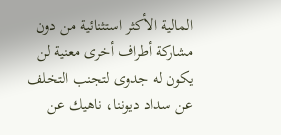المالية الأكثر استثنائية من دون مشاركة أطراف أخرى معنية لن يكون له جدوى لتجنب التخلف عن سداد ديوننا، ناهيك عن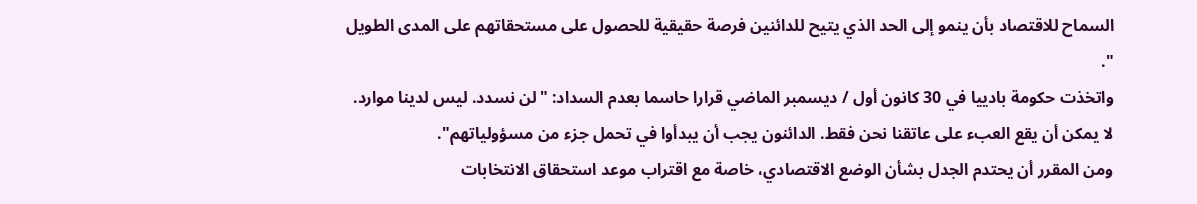السماح للاقتصاد بأن ينمو إلى الحد الذي يتيح للدائنين فرصة حقيقية للحصول على مستحقاتهم على المدى الطويل ".
واتخذت حكومة بادييا في 30 كانون أول / ديسمبر الماضي قرارا حاسما بعدم السداد: "لن نسدد. ليس لدينا موارد. لا يمكن أن يقع العبء على عاتقنا نحن فقط. الدائنون يجب أن يبدأوا في تحمل جزء من مسؤولياتهم".
ومن المقرر أن يحتدم الجدل بشأن الوضع الاقتصادي، خاصة مع اقتراب موعد استحقاق الانتخابات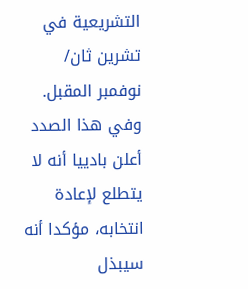التشريعية في تشرين ثان/ نوفمبر المقبل. وفي هذا الصدد أعلن بادييا أنه لا يتطلع لإعادة انتخابه، مؤكدا أنه سيبذل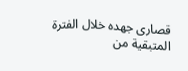قصارى جهده خلال الفترة المتبقية من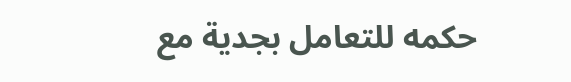حكمه للتعامل بجدية مع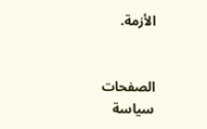الأزمة.


الصفحات
سياسة